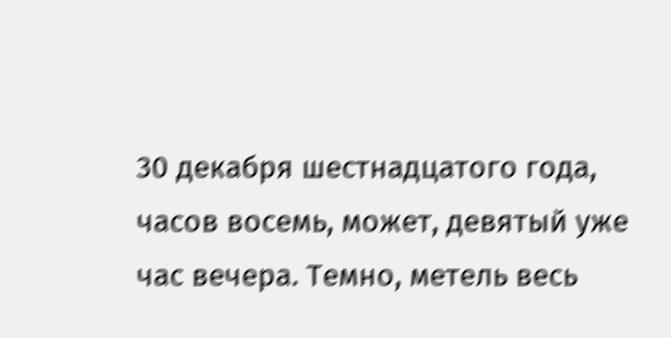30 декабря шестнадцатого года, часов восемь, может, девятый уже час вечера. Темно, метель весь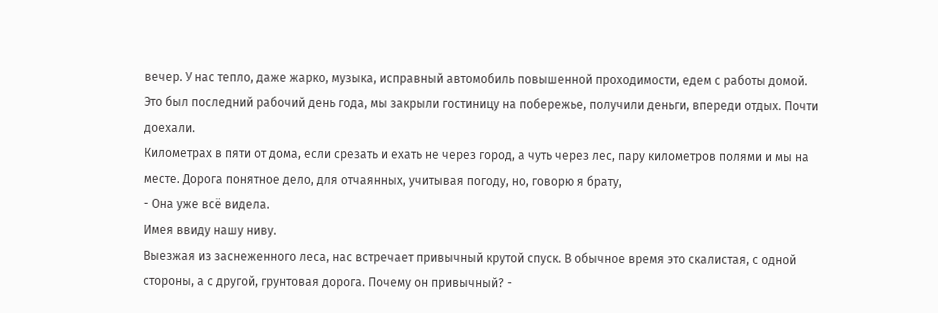вечер. У нас тепло, даже жарко, музыка, исправный автомобиль повышенной проходимости, едем с работы домой. Это был последний рабочий день года, мы закрыли гостиницу на побережье, получили деньги, впереди отдых. Почти доехали.
Километрах в пяти от дома, если срезать и ехать не через город, а чуть через лес, пару километров полями и мы на месте. Дорога понятное дело, для отчаянных, учитывая погоду, но, говорю я брату,
- Она уже всё видела.
Имея ввиду нашу ниву.
Выезжая из заснеженного леса, нас встречает привычный крутой спуск. В обычное время это скалистая, с одной стороны, а с другой, грунтовая дорога. Почему он привычный? -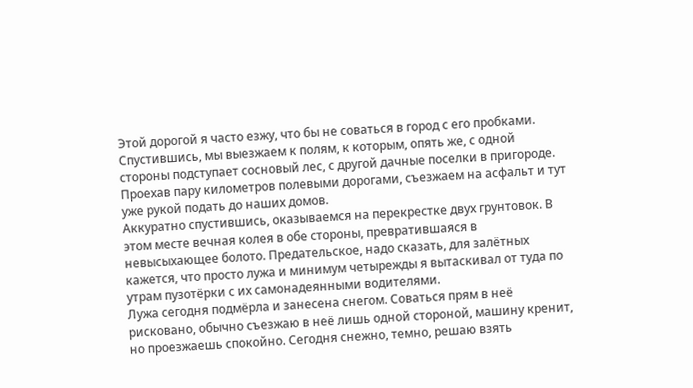Этой дорогой я часто езжу, что бы не соваться в город с его пробками. Спустившись, мы выезжаем к полям, к которым, опять же, с одной стороны подступает сосновый лес, с другой дачные поселки в пригороде. Проехав пару километров полевыми дорогами, съезжаем на асфальт и тут уже рукой подать до наших домов.
Аккуратно спустившись, оказываемся на перекрестке двух грунтовок. В этом месте вечная колея в обе стороны, превратившаяся в невысыхающее болото. Предательское, надо сказать, для залётных кажется, что просто лужа и минимум четырежды я вытаскивал от туда по утрам пузотёрки с их самонадеянными водителями.
Лужа сегодня подмёрла и занесена снегом. Соваться прям в неё рисковано, обычно съезжаю в неё лишь одной стороной, машину кренит, но проезжаешь спокойно. Сегодня снежно, темно, решаю взять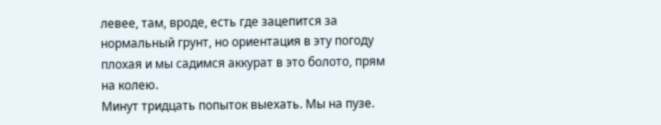левее, там, вроде, есть где зацепится за нормальный грунт, но ориентация в эту погоду плохая и мы садимся аккурат в это болото, прям на колею.
Минут тридцать попыток выехать. Мы на пузе.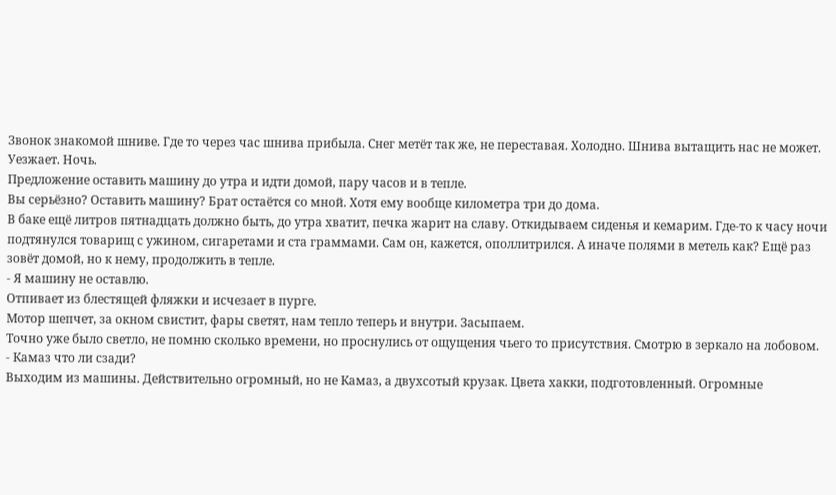Звонок знакомой шниве. Где то через час шнива прибыла. Снег метёт так же, не переставая. Холодно. Шнива вытащить нас не может. Уезжает. Ночь.
Предложение оставить машину до утра и идти домой, пару часов и в тепле.
Вы серьёзно? Оставить машину? Брат остаётся со мной. Хотя ему вообще километра три до дома.
В баке ещё литров пятнадцать должно быть, до утра хватит, печка жарит на славу. Откидываем сиденья и кемарим. Где-то к часу ночи подтянулся товарищ с ужином, сигаретами и ста граммами. Сам он, кажется, ополлитрился. А иначе полями в метель как? Ещё раз зовёт домой, но к нему, продолжить в тепле.
- Я машину не оставлю.
Отпивает из блестящей фляжки и исчезает в пурге.
Мотор шепчет, за окном свистит, фары светят, нам тепло теперь и внутри. Засыпаем.
Точно уже было светло, не помню сколько времени, но проснулись от ощущения чьего то присутствия. Смотрю в зеркало на лобовом.
- Камаз что ли сзади?
Выходим из машины. Действительно огромный, но не Камаз, а двухсотый крузак. Цвета хакки, подготовленный. Огромные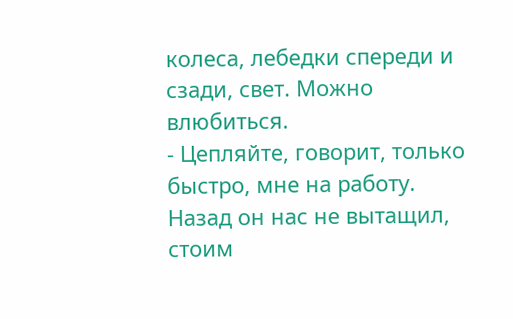колеса, лебедки спереди и сзади, свет. Можно влюбиться.
- Цепляйте, говорит, только быстро, мне на работу.
Назад он нас не вытащил, стоим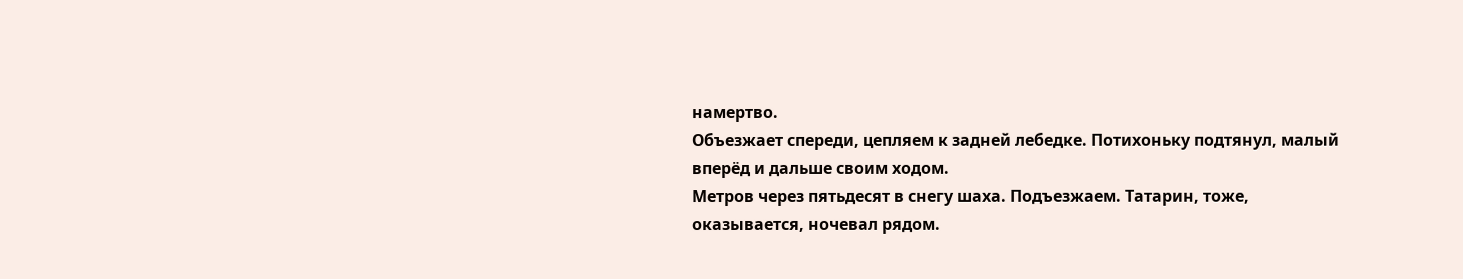намертво.
Объезжает спереди, цепляем к задней лебедке. Потихоньку подтянул, малый вперёд и дальше своим ходом.
Метров через пятьдесят в снегу шаха. Подъезжаем. Татарин, тоже, оказывается, ночевал рядом.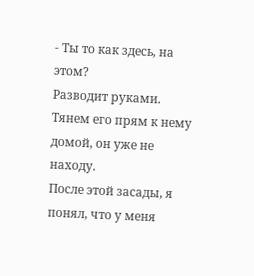- Ты то как здесь, на этом?
Разводит руками. Тянем его прям к нему домой, он уже не находу.
После этой засады, я понял, что у меня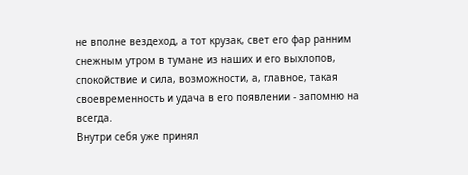не вполне вездеход, а тот крузак, свет его фар ранним снежным утром в тумане из наших и его выхлопов, спокойствие и сила, возможности, а, главное, такая своевременность и удача в его появлении - запомню на всегда.
Внутри себя уже принял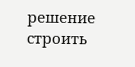решение строить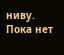ниву.
Пока нет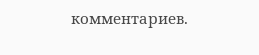комментариев.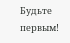Будьте первым!